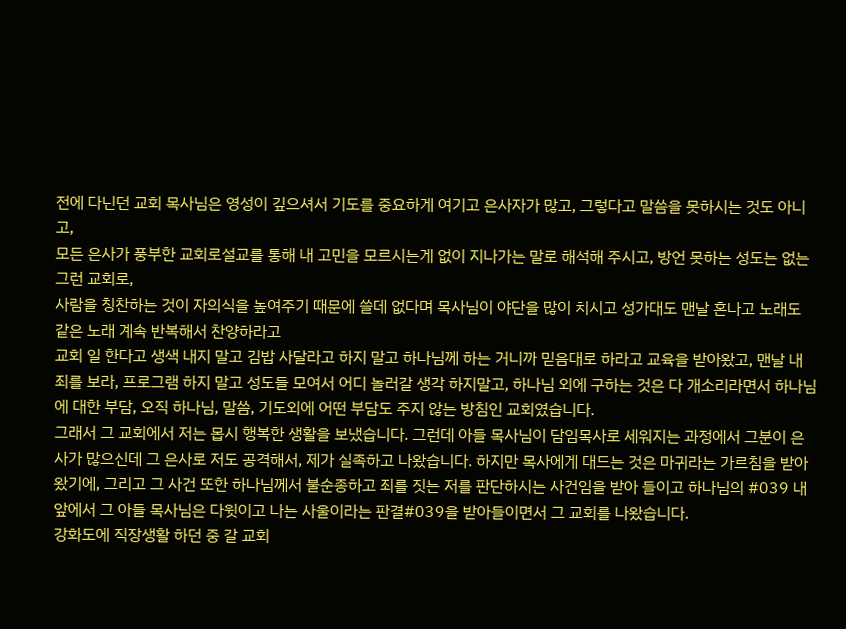전에 다닌던 교회 목사님은 영성이 깊으셔서 기도를 중요하게 여기고 은사자가 많고, 그렇다고 말씀을 못하시는 것도 아니고,
모든 은사가 풍부한 교회로설교를 통해 내 고민을 모르시는게 없이 지나가는 말로 해석해 주시고, 방언 못하는 성도는 없는 그런 교회로,
사람을 칭찬하는 것이 자의식을 높여주기 때문에 쓸데 없다며 목사님이 야단을 많이 치시고 성가대도 맨날 혼나고 노래도 같은 노래 계속 반복해서 찬양하라고
교회 일 한다고 생색 내지 말고 김밥 사달라고 하지 말고 하나님께 하는 거니까 믿음대로 하라고 교육을 받아왔고, 맨날 내 죄를 보라, 프로그램 하지 말고 성도들 모여서 어디 놀러갈 생각 하지말고, 하나님 외에 구하는 것은 다 개소리라면서 하나님에 대한 부담, 오직 하나님, 말씀, 기도외에 어떤 부담도 주지 않는 방침인 교회였습니다.
그래서 그 교회에서 저는 몹시 행복한 생활을 보냈습니다. 그런데 아들 목사님이 담임목사로 세워지는 과정에서 그분이 은사가 많으신데 그 은사로 저도 공격해서, 제가 실족하고 나왔습니다. 하지만 목사에게 대드는 것은 마귀라는 가르침을 받아 왔기에, 그리고 그 사건 또한 하나님께서 불순종하고 죄를 짓는 저를 판단하시는 사건임을 받아 들이고 하나님의 #039 내 앞에서 그 아들 목사님은 다윗이고 나는 사울이라는 판결#039을 받아들이면서 그 교회를 나왔습니다.
강화도에 직장생활 하던 중 갈 교회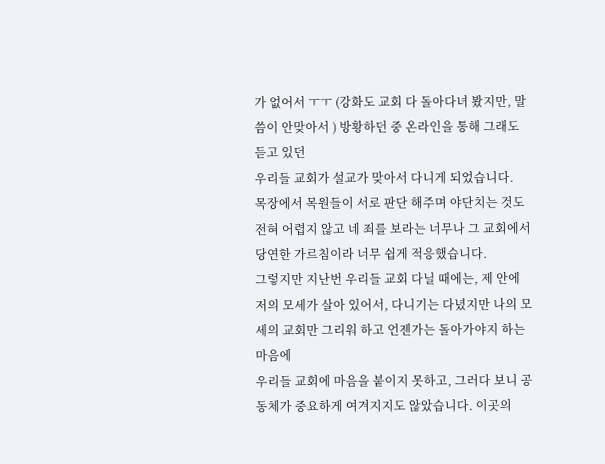가 없어서 ㅜㅜ (강화도 교회 다 돌아다녀 봤지만, 말씀이 안맞아서 ) 방황하던 중 온라인을 통해 그래도 듣고 있던
우리들 교회가 설교가 맞아서 다니게 되었습니다.
목장에서 목원들이 서로 판단 해주며 야단치는 것도 전혀 어렵지 않고 네 죄를 보라는 너무나 그 교회에서 당연한 가르침이라 너무 쉽게 적응했습니다.
그렇지만 지난번 우리들 교회 다닐 때에는, 제 안에 저의 모세가 살아 있어서, 다니기는 다녔지만 나의 모세의 교회만 그리워 하고 언젠가는 돌아가야지 하는 마음에
우리들 교회에 마음을 붙이지 못하고, 그러다 보니 공동체가 중요하게 여겨지지도 않았습니다. 이곳의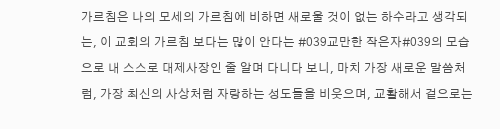가르침은 나의 모세의 가르침에 비하면 새로울 것이 없는 하수라고 생각되는, 이 교회의 가르침 보다는 많이 안다는 #039교만한 작은자#039의 모습으로 내 스스로 대제사장인 줄 알며 다니다 보니, 마치 가장 새로운 말씀처럼, 가장 최신의 사상처럼 자랑하는 성도들을 비웃으며, 교활해서 겉으로는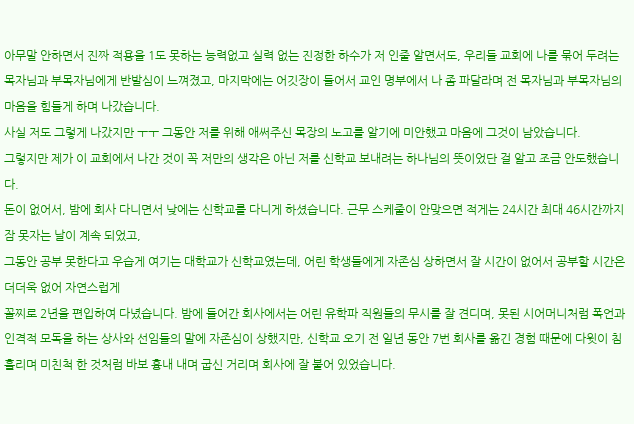아무말 안하면서 진짜 적용을 1도 못하는 능력없고 실력 없는 진정한 하수가 저 인줄 알면서도, 우리들 교회에 나를 묶어 두려는 목자님과 부목자님에게 반발심이 느껴졌고, 마지막에는 어깃장이 들어서 교인 명부에서 나 좀 파달라며 전 목자님과 부목자님의 마음을 힘들게 하며 나갔습니다.
사실 저도 그렇게 나갔지만 ㅜㅜ 그동안 저를 위해 애써주신 목장의 노고를 알기에 미안했고 마음에 그것이 남았습니다.
그렇지만 제가 이 교회에서 나간 것이 꼭 저만의 생각은 아닌 저를 신학교 보내려는 하나님의 뜻이었단 걸 알고 조금 안도했습니다.
돈이 없어서, 밤에 회사 다니면서 낮에는 신학교를 다니게 하셨습니다. 근무 스케줄이 안맞으면 적게는 24시간 최대 46시간까지 잠 못자는 날이 계속 되었고,
그동안 공부 못한다고 우습게 여기는 대학교가 신학교였는데, 어린 학생들에게 자존심 상하면서 잘 시간이 없어서 공부할 시간은 더더욱 없어 자연스럽게
꼴찌로 2년을 편입하여 다녔습니다. 밤에 들어간 회사에서는 어린 유학파 직원들의 무시를 잘 견디며, 못된 시어머니처럼 폭언과 인격적 모독을 하는 상사와 선임들의 말에 자존심이 상했지만, 신학교 오기 전 일년 동안 7번 회사를 옮긴 경험 때문에 다윗이 침흘리며 미친척 한 것처럼 바보 흉내 내며 굽신 거리며 회사에 잘 붙어 있었습니다.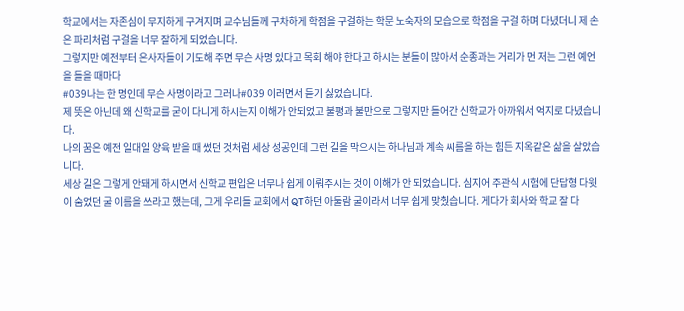학교에서는 자존심이 무지하게 구겨지며 교수님들께 구차하게 학점을 구걸하는 학문 노숙자의 모습으로 학점을 구걸 하며 다녔더니 제 손은 파리처럼 구걸을 너무 잘하게 되었습니다.
그렇지만 예전부터 은사자들이 기도해 주면 무슨 사명 있다고 목회 해야 한다고 하시는 분들이 많아서 순종과는 거리가 먼 저는 그런 예언을 들을 때마다
#039나는 한 명인데 무슨 사명이라고 그러나#039 이러면서 듣기 싫었습니다.
제 뜻은 아닌데 왜 신학교를 굳이 다니게 하시는지 이해가 안되었고 불평과 불만으로 그렇지만 들어간 신학교가 아까워서 억지로 다녔습니다.
나의 꿈은 예전 일대일 양육 받을 때 썼던 것처럼 세상 성공인데 그런 길을 막으시는 하나님과 계속 씨름을 하는 힘든 지옥같은 삶을 살았습니다.
세상 길은 그렇게 안돼게 하시면서 신학교 편입은 너무나 쉽게 이뤄주시는 것이 이해가 안 되었습니다. 심지어 주관식 시험에 단답형 다윗이 숨었던 굴 이름을 쓰라고 했는데, 그게 우리들 교회에서 QT하던 아둘람 굴이라서 너무 쉽게 맞췄습니다. 게다가 회사와 학교 잘 다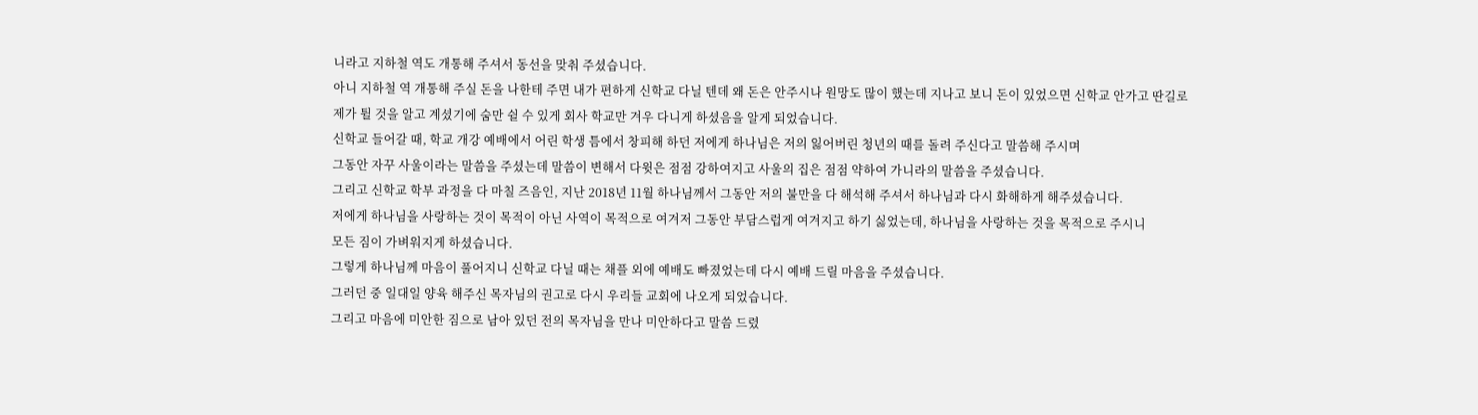니라고 지하철 역도 개통해 주셔서 동선을 맞춰 주셨습니다.
아니 지하철 역 개통해 주실 돈을 나한테 주면 내가 편하게 신학교 다닐 텐데 왜 돈은 안주시나 원망도 많이 했는데 지나고 보니 돈이 있었으면 신학교 안가고 딴길로
제가 튈 것을 알고 계셨기에 숨만 쉴 수 있게 회사 학교만 겨우 다니게 하셨음을 알게 되었습니다.
신학교 들어갈 때, 학교 개강 예배에서 어린 학생 틈에서 창피해 하던 저에게 하나님은 저의 잃어버린 청년의 때를 돌려 주신다고 말씀해 주시며
그동안 자꾸 사울이라는 말씀을 주셨는데 말씀이 변해서 다윗은 점점 강하여지고 사울의 집은 점점 약하여 가니라의 말씀을 주셨습니다.
그리고 신학교 학부 과정을 다 마칠 즈음인, 지난 2018년 11월 하나님께서 그동안 저의 불만을 다 해석해 주셔서 하나님과 다시 화해하게 해주셨습니다.
저에게 하나님을 사랑하는 것이 목적이 아닌 사역이 목적으로 여겨저 그동안 부담스럽게 여겨지고 하기 싫었는데, 하나님을 사랑하는 것을 목적으로 주시니
모든 짐이 가벼워지게 하셨습니다.
그렇게 하나님께 마음이 풀어지니 신학교 다닐 때는 채플 외에 예배도 빠졌었는데 다시 예배 드릴 마음을 주셨습니다.
그러던 중 일대일 양육 해주신 목자님의 권고로 다시 우리들 교회에 나오게 되었습니다.
그리고 마음에 미안한 짐으로 남아 있던 전의 목자님을 만나 미안하다고 말씀 드렸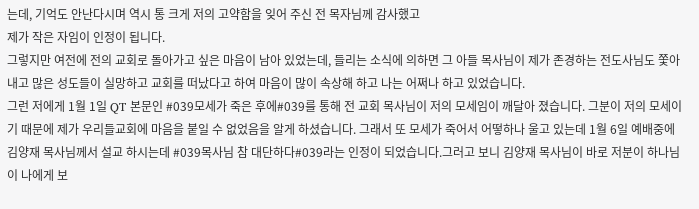는데, 기억도 안난다시며 역시 통 크게 저의 고약함을 잊어 주신 전 목자님께 감사했고
제가 작은 자임이 인정이 됩니다.
그렇지만 여전에 전의 교회로 돌아가고 싶은 마음이 남아 있었는데, 들리는 소식에 의하면 그 아들 목사님이 제가 존경하는 전도사님도 쫓아내고 많은 성도들이 실망하고 교회를 떠났다고 하여 마음이 많이 속상해 하고 나는 어쩌나 하고 있었습니다.
그런 저에게 1월 1일 QT 본문인 #039모세가 죽은 후에#039를 통해 전 교회 목사님이 저의 모세임이 깨달아 졌습니다. 그분이 저의 모세이기 때문에 제가 우리들교회에 마음을 붙일 수 없었음을 알게 하셨습니다. 그래서 또 모세가 죽어서 어떻하나 울고 있는데 1월 6일 예배중에 김양재 목사님께서 설교 하시는데 #039목사님 참 대단하다#039라는 인정이 되었습니다.그러고 보니 김양재 목사님이 바로 저분이 하나님이 나에게 보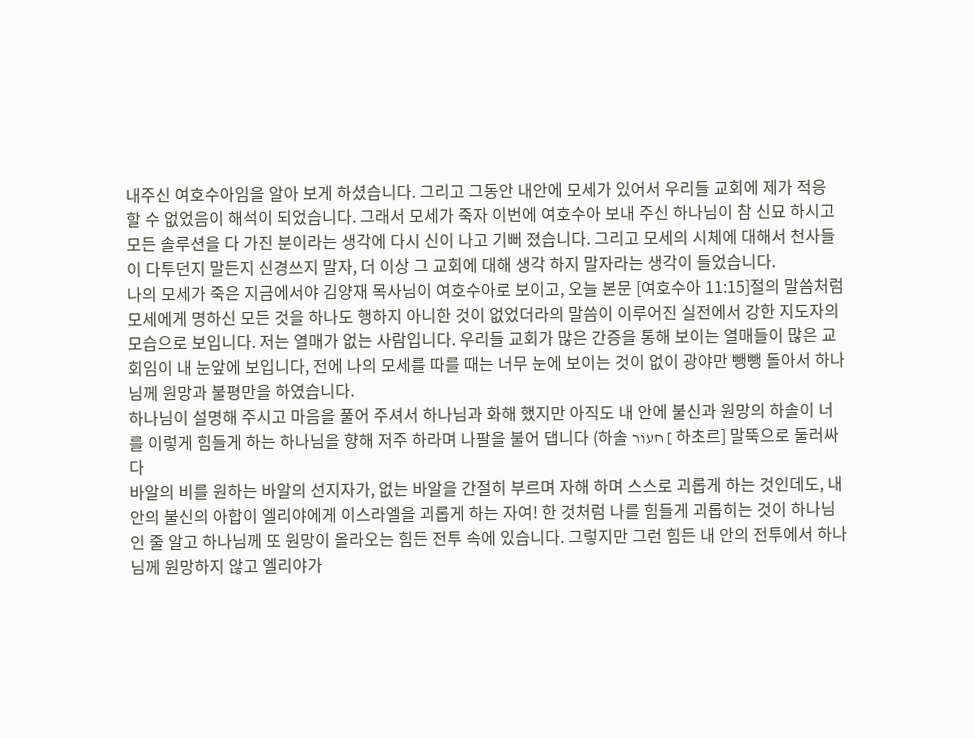내주신 여호수아임을 알아 보게 하셨습니다. 그리고 그동안 내안에 모세가 있어서 우리들 교회에 제가 적응 할 수 없었음이 해석이 되었습니다. 그래서 모세가 죽자 이번에 여호수아 보내 주신 하나님이 참 신묘 하시고 모든 솔루션을 다 가진 분이라는 생각에 다시 신이 나고 기뻐 졌습니다. 그리고 모세의 시체에 대해서 천사들이 다투던지 말든지 신경쓰지 말자, 더 이상 그 교회에 대해 생각 하지 말자라는 생각이 들었습니다.
나의 모세가 죽은 지금에서야 김양재 목사님이 여호수아로 보이고, 오늘 본문 [여호수아 11:15]절의 말씀처럼 모세에게 명하신 모든 것을 하나도 행하지 아니한 것이 없었더라의 말씀이 이루어진 실전에서 강한 지도자의 모습으로 보입니다. 저는 열매가 없는 사람입니다. 우리들 교회가 많은 간증을 통해 보이는 열매들이 많은 교회임이 내 눈앞에 보입니다, 전에 나의 모세를 따를 때는 너무 눈에 보이는 것이 없이 광야만 뺑뺑 돌아서 하나님께 원망과 불평만을 하였습니다.
하나님이 설명해 주시고 마음을 풀어 주셔서 하나님과 화해 했지만 아직도 내 안에 불신과 원망의 하솔이 너를 이렇게 힘들게 하는 하나님을 향해 저주 하라며 나팔을 불어 댑니다 (하솔 חעוֹר [ 하초르] 말뚝으로 둘러싸다
바알의 비를 원하는 바알의 선지자가, 없는 바알을 간절히 부르며 자해 하며 스스로 괴롭게 하는 것인데도, 내 안의 불신의 아합이 엘리야에게 이스라엘을 괴롭게 하는 자여! 한 것처럼 나를 힘들게 괴롭히는 것이 하나님인 줄 알고 하나님께 또 원망이 올라오는 힘든 전투 속에 있습니다. 그렇지만 그런 힘든 내 안의 전투에서 하나님께 원망하지 않고 엘리야가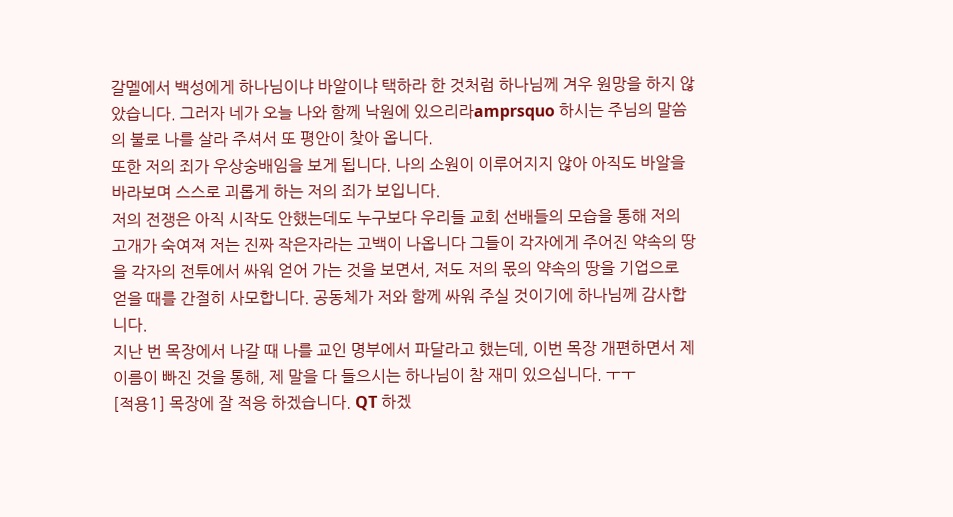갈멜에서 백성에게 하나님이냐 바알이냐 택하라 한 것처럼 하나님께 겨우 원망을 하지 않았습니다. 그러자 네가 오늘 나와 함께 낙원에 있으리라amprsquo 하시는 주님의 말씀의 불로 나를 살라 주셔서 또 평안이 찾아 옵니다.
또한 저의 죄가 우상숭배임을 보게 됩니다. 나의 소원이 이루어지지 않아 아직도 바알을 바라보며 스스로 괴롭게 하는 저의 죄가 보입니다.
저의 전쟁은 아직 시작도 안했는데도 누구보다 우리들 교회 선배들의 모습을 통해 저의 고개가 숙여져 저는 진짜 작은자라는 고백이 나옵니다 그들이 각자에게 주어진 약속의 땅을 각자의 전투에서 싸워 얻어 가는 것을 보면서, 저도 저의 몫의 약속의 땅을 기업으로 얻을 때를 간절히 사모합니다. 공동체가 저와 함께 싸워 주실 것이기에 하나님께 감사합니다.
지난 번 목장에서 나갈 때 나를 교인 명부에서 파달라고 했는데, 이번 목장 개편하면서 제 이름이 빠진 것을 통해, 제 말을 다 들으시는 하나님이 참 재미 있으십니다. ㅜㅜ
[적용1] 목장에 잘 적응 하겠습니다. QT 하겠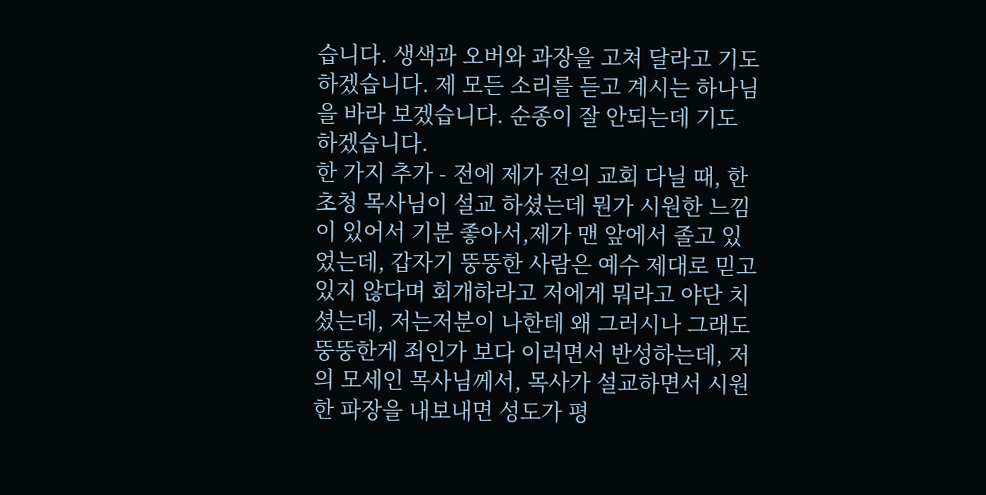습니다. 생색과 오버와 과장을 고쳐 달라고 기도 하겠습니다. 제 모든 소리를 듣고 계시는 하나님을 바라 보겠습니다. 순종이 잘 안되는데 기도 하겠습니다.
한 가지 추가 - 전에 제가 전의 교회 다닐 때, 한 초청 목사님이 설교 하셨는데 뭔가 시원한 느낌이 있어서 기분 좋아서,제가 맨 앞에서 졸고 있었는데, 갑자기 뚱뚱한 사람은 예수 제대로 믿고 있지 않다며 회개하라고 저에게 뭐라고 야단 치셨는데, 저는저분이 나한테 왜 그러시나 그래도 뚱뚱한게 죄인가 보다 이러면서 반성하는데, 저의 모세인 목사님께서, 목사가 설교하면서 시원한 파장을 내보내면 성도가 평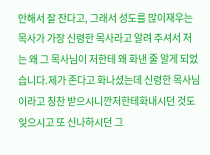안해서 잘 잔다고, 그래서 성도를 많이재우는 목사가 가장 신령한 목사라고 알려 주셔서 저는 왜 그 목사님이 저한테 왜 화낸 줄 알게 되었습니다.제가 존다고 화나셨는데 신령한 목사님이라고 칭찬 받으시니깐저한테화내시던 것도잊으시고 또 신나하시던 그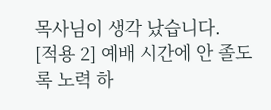목사님이 생각 났습니다.
[적용 2] 예배 시간에 안 졸도록 노력 하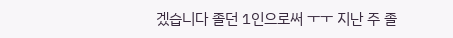겠습니다 졸던 1인으로써 ㅜㅜ 지난 주 졸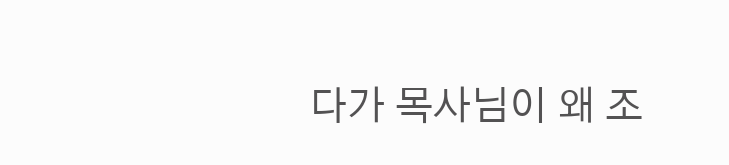다가 목사님이 왜 조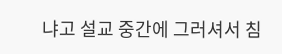냐고 설교 중간에 그러셔서 침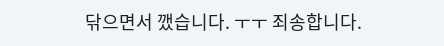닦으면서 깼습니다. ㅜㅜ 죄송합니다.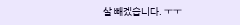살 빼겠습니다. ㅜㅜ